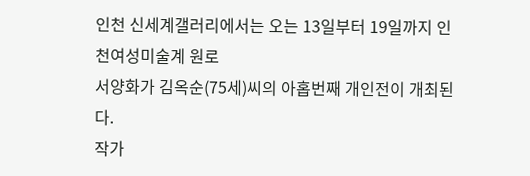인천 신세계갤러리에서는 오는 13일부터 19일까지 인천여성미술계 원로
서양화가 김옥순(75세)씨의 아홉번째 개인전이 개최된다.
작가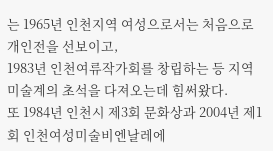는 1965년 인천지역 여성으로서는 처음으로 개인전을 선보이고,
1983년 인천여류작가회를 창립하는 등 지역 미술계의 초석을 다져오는데 힘써왔다.
또 1984년 인천시 제3회 문화상과 2004년 제1회 인천여성미술비엔날레에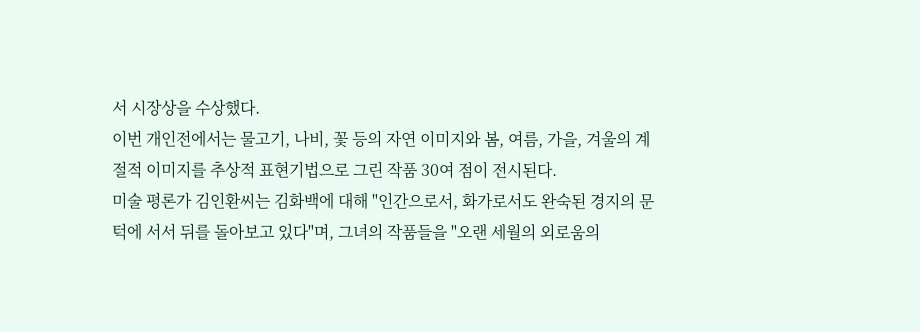서 시장상을 수상했다.
이번 개인전에서는 물고기, 나비, 꽃 등의 자연 이미지와 봄, 여름, 가을, 겨울의 계절적 이미지를 추상적 표현기법으로 그린 작품 30여 점이 전시된다.
미술 평론가 김인환씨는 김화백에 대해 "인간으로서, 화가로서도 완숙된 경지의 문턱에 서서 뒤를 돌아보고 있다"며, 그녀의 작품들을 "오랜 세월의 외로움의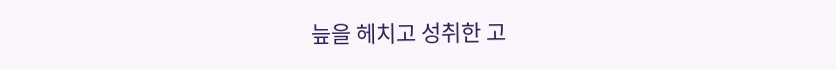늪을 헤치고 성취한 고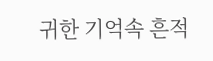귀한 기억속 흔적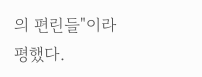의 편린들"이라 평했다.